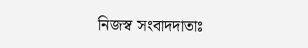নিজস্ব সংবাদদাতাঃ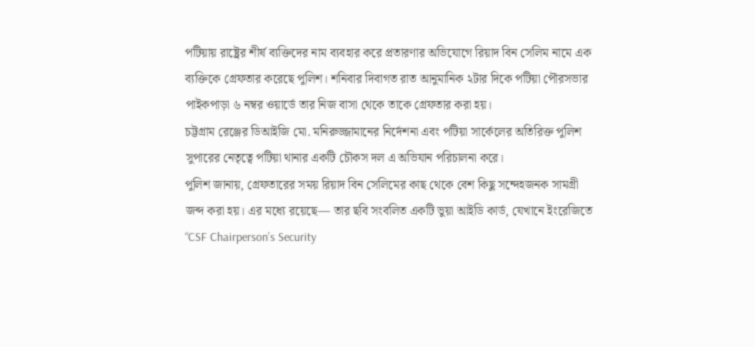পটিয়ায় রাষ্ট্রের শীর্ষ ব্যক্তিদের নাম ব্যবহার করে প্রতারণার অভিযোগে রিয়াদ বিন সেলিম নামে এক ব্যক্তিকে গ্রেফতার করেছে পুলিশ। শনিবার দিবাগত রাত আনুমানিক ২টার দিকে পটিয়া পৌরসভার পাইকপাড়া ৬ নম্বর ওয়ার্ডে তার নিজ বাসা থেকে তাকে গ্রেফতার করা হয়।
চট্টগ্রাম রেঞ্জের ডিআইজি মো. মনিরুজ্জামানের নির্দেশনা এবং পটিয়া সার্কেলের অতিরিক্ত পুলিশ সুপারের নেতৃত্বে পটিয়া থানার একটি চৌকস দল এ অভিযান পরিচালনা করে।
পুলিশ জানায়, গ্রেফতারের সময় রিয়াদ বিন সেলিমের কাছ থেকে বেশ কিছু সন্দেহজনক সামগ্রী জব্দ করা হয়। এর মধ্যে রয়েছে— তার ছবি সংবলিত একটি ভুয়া আইডি কার্ড, যেখানে ইংরেজিতে “CSF Chairperson’s Security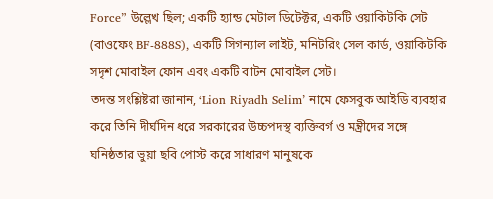Force” উল্লেখ ছিল; একটি হ্যান্ড মেটাল ডিটেক্টর, একটি ওয়াকিটকি সেট (বাওফেং BF-888S), একটি সিগন্যাল লাইট, মনিটরিং সেল কার্ড, ওয়াকিটকি সদৃশ মোবাইল ফোন এবং একটি বাটন মোবাইল সেট।
তদন্ত সংশ্লিষ্টরা জানান, ‘Lion Riyadh Selim’ নামে ফেসবুক আইডি ব্যবহার করে তিনি দীর্ঘদিন ধরে সরকারের উচ্চপদস্থ ব্যক্তিবর্গ ও মন্ত্রীদের সঙ্গে ঘনিষ্ঠতার ভুয়া ছবি পোস্ট করে সাধারণ মানুষকে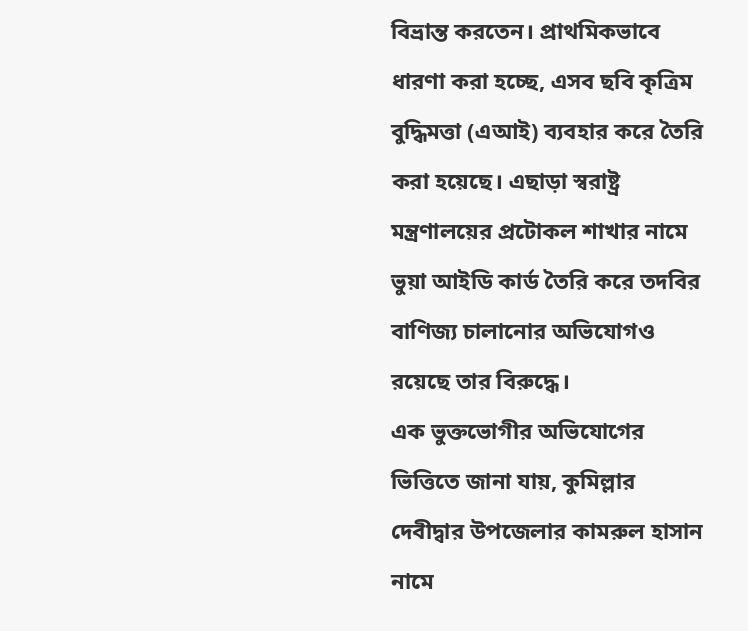বিভ্রান্ত করতেন। প্রাথমিকভাবে ধারণা করা হচ্ছে, এসব ছবি কৃত্রিম বুদ্ধিমত্তা (এআই) ব্যবহার করে তৈরি করা হয়েছে। এছাড়া স্বরাষ্ট্র মন্ত্রণালয়ের প্রটোকল শাখার নামে ভুয়া আইডি কার্ড তৈরি করে তদবির বাণিজ্য চালানোর অভিযোগও রয়েছে তার বিরুদ্ধে।
এক ভুক্তভোগীর অভিযোগের ভিত্তিতে জানা যায়, কুমিল্লার দেবীদ্বার উপজেলার কামরুল হাসান নামে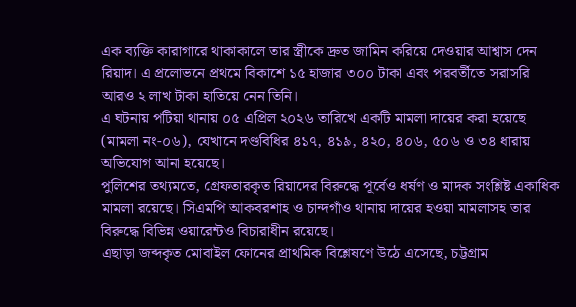এক ব্যক্তি কারাগারে থাকাকালে তার স্ত্রীকে দ্রুত জামিন করিয়ে দেওয়ার আশ্বাস দেন রিয়াদ। এ প্রলোভনে প্রথমে বিকাশে ১৫ হাজার ৩০০ টাকা এবং পরবর্তীতে সরাসরি আরও ২ লাখ টাকা হাতিয়ে নেন তিনি।
এ ঘটনায় পটিয়া থানায় ০৫ এপ্রিল ২০২৬ তারিখে একটি মামলা দায়ের করা হয়েছে (মামলা নং-০৬), যেখানে দণ্ডবিধির ৪১৭, ৪১৯, ৪২০, ৪০৬, ৫০৬ ও ৩৪ ধারায় অভিযোগ আনা হয়েছে।
পুলিশের তথ্যমতে, গ্রেফতারকৃত রিয়াদের বিরুদ্ধে পূর্বেও ধর্ষণ ও মাদক সংশ্লিষ্ট একাধিক মামলা রয়েছে। সিএমপি আকবরশাহ ও চান্দগাঁও থানায় দায়ের হওয়া মামলাসহ তার বিরুদ্ধে বিভিন্ন ওয়ারেন্টও বিচারাধীন রয়েছে।
এছাড়া জব্দকৃত মোবাইল ফোনের প্রাথমিক বিশ্লেষণে উঠে এসেছে, চট্টগ্রাম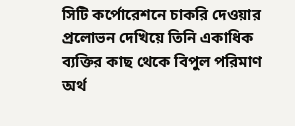সিটি কর্পোরেশনে চাকরি দেওয়ার প্রলোভন দেখিয়ে তিনি একাধিক ব্যক্তির কাছ থেকে বিপুল পরিমাণ অর্থ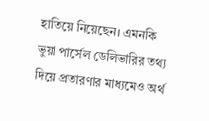হাতিয়ে নিয়েছেন। এমনকি ভুয়া পার্সেল ডেলিভারির তথ্য দিয়ে প্রতারণার মাধ্যমেও অর্থ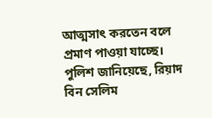আত্মসাৎ করতেন বলে প্রমাণ পাওয়া যাচ্ছে।
পুলিশ জানিয়েছে, রিয়াদ বিন সেলিম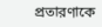প্রতারণাকে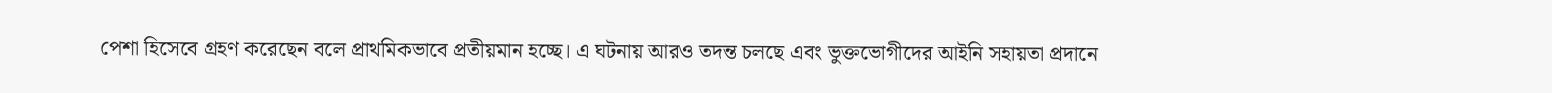পেশা হিসেবে গ্রহণ করেছেন বলে প্রাথমিকভাবে প্রতীয়মান হচ্ছে। এ ঘটনায় আরও তদন্ত চলছে এবং ভুক্তভোগীদের আইনি সহায়তা প্রদানে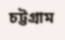চট্টগ্রাম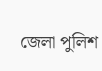জেলা পুলিশ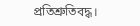প্রতিশ্রুতিবদ্ধ।